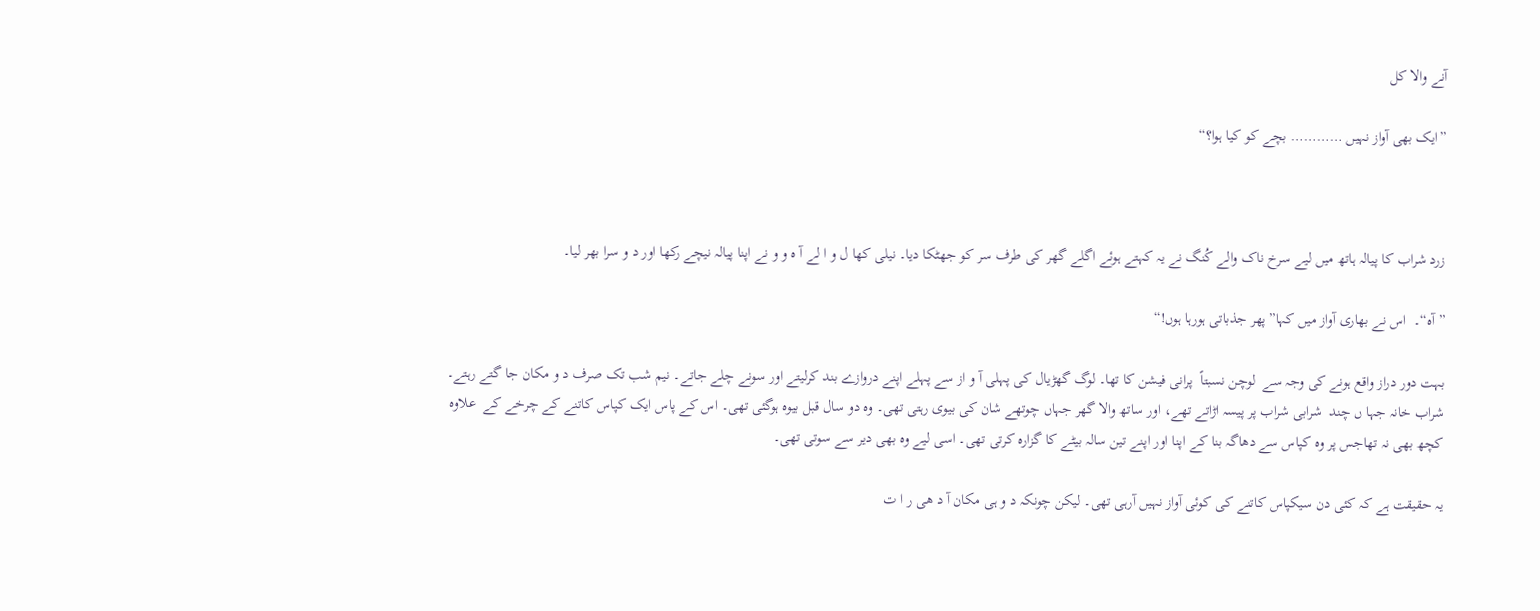آنے والا کل

”ایک بھی آواز نہیں ………… بچے کو کیا ہوا؟“



زرد شراب کا پیالہ ہاتھ میں لیے سرخ ناک والے کُنگ نے یہ کہتے ہوئے اگلے گھر کی طرف سر کو جھٹکا دیا۔ نیلی کھا ل و ا لے آ ہ و و نے اپنا پیالہ نیچے رکھا اور د و سرا بھر لیا۔

”آہ“۔  اس نے بھاری آواز میں کہا”پھر جذباتی ہورہا ہوں!“

بہت دور دراز واقع ہونے کی وجہ سے  لوچن نسبتاً  پرانی فیشن کا تھا۔ لوگ گھڑیال کی پہلی آ و از سے پہلے اپنے دروازے بند کرلیتے اور سونے چلے جاتے۔ نیم شب تک صرف د و مکان جا گتے رہتے۔ شراب خانہ جہا ں چند  شرابی شراب پر پیسہ اڑاتے تھے، اور ساتھ والا گھر جہاں چوتھے شان کی بیوی رہتی تھی۔ وہ دو سال قبل بیوہ ہوگئی تھی۔ اس کے پاس ایک کپاس کاتنے کے چرخے کے  علاوہ کچھ بھی نہ تھاجس پر وہ کپاس سے دھاگہ بنا کے اپنا اور اپنے تین سالہ بیٹے کا گزارہ کرتی تھی۔ اسی لیے وہ بھی دیر سے سوتی تھی۔

یہ حقیقت ہے کہ کئی دن سیکپاس کاتنے کی کوئی آواز نہیں آرہی تھی۔ لیکن چونکہ د و ہی مکان آ د ھی ر ا ت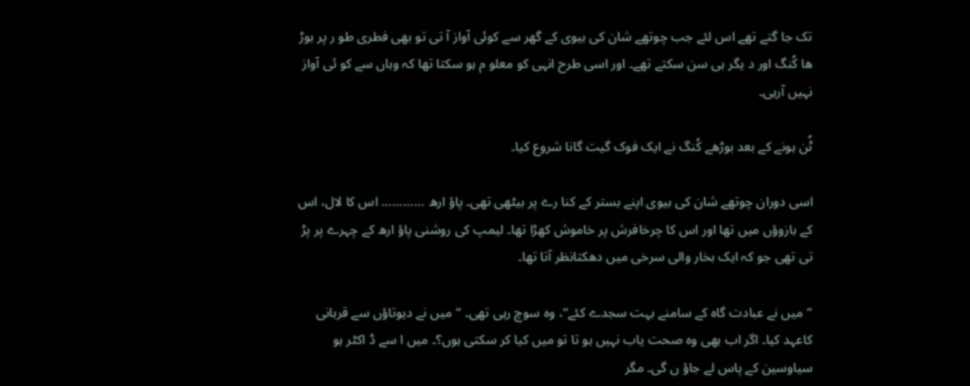تک جا گتے تھے اس لئے جب چوتھے شان کی بیوی کے گھر سے کوئی آواز آ تی تو بھی فطری طو ر پر بوڑ ھا کُنگ اور د یگر ہی سن سکتے تھے۔ اور اسی طرح انہی کو معلو م ہو سکتا تھا کہ وہاں سے کو ئی آواز نہیں آرہی۔

ٹُن ہونے کے بعد بوڑھے کُنگ نے ایک فوک گیت گانا شروع کیا۔

اسی دوران چوتھے شان کی بیوی اپنے بستر کے کنا رے پر بیٹھی تھی۔ پاؤ ارھ ………… اس کا لال، اس کے بازوؤں میں تھا اور اس کا چرخافرش پر خاموش کھڑا تھا۔ لیمپ کی روشنی پاؤ ارھ کے چہرے پر پڑ تی تھی جو کہ ایک بخار والی سرخی میں دھکتانظر آتا تھا۔

”میں نے عبادت گاہ کے سامنے بہت سجدے کئے“، وہ سوچ رہی تھی۔ ”میں نے دیوتاؤں سے قربانی کاعہد کیا۔ اگر اب بھی وہ صحت یاب نہیں ہو تا تو میں کیا کر سکتی ہوں؟۔ میں ا سے ڈ اکٹر ہو سیاوسین کے پاس لے جاؤ ں گی۔ مگر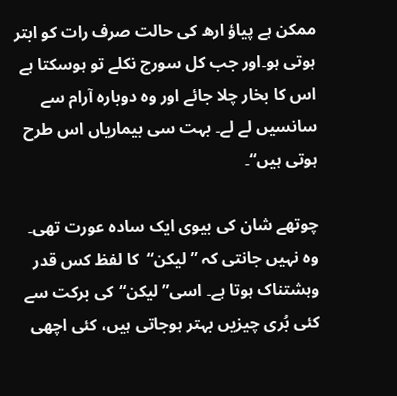ممکن ہے پیاؤ ارھ کی حالت صرف رات کو ابتر ہوتی ہو۔اور جب کل سورج نکلے تو ہوسکتا ہے اس کا بخار چلا جائے اور وہ دوبارہ آرام سے سانسیں لے لے۔ بہت سی بیماریاں اس طرح ہوتی ہیں“۔

چوتھے شان کی بیوی ایک سادہ عورت تھی۔ وہ نہیں جانتی کہ ”لیکن“  کا لفظ کس قدر وہشتناک ہوتا ہے۔ اسی”لیکن“کی برکت سے کئی بُری چیزیں بہتر ہوجاتی ہیں، کئی اچھی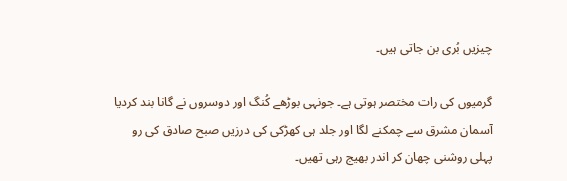چیزیں بُری بن جاتی ہیں۔

گرمیوں کی رات مختصر ہوتی ہے۔ جونہی بوڑھے کُنگ اور دوسروں نے گانا بند کردیا آسمان مشرق سے چمکنے لگا اور جلد ہی کھڑکی کی درزیں صبح صادق کی رو پہلی روشنی چھان کر اندر بھیج رہی تھیں۔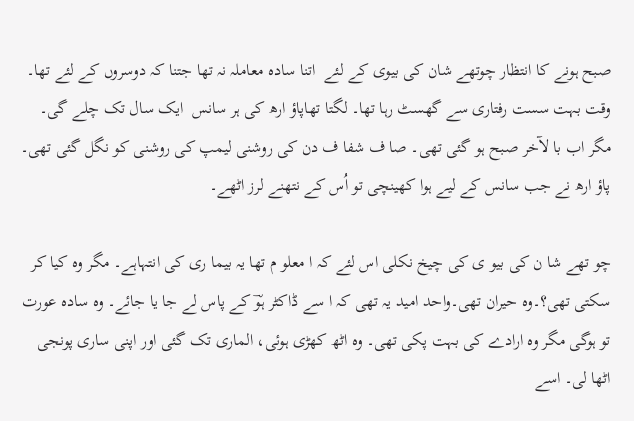صبح ہونے کا انتظار چوتھے شان کی بیوی کے لئے  اتنا سادہ معاملہ نہ تھا جتنا کہ دوسروں کے لئے تھا۔ وقت بہت سست رفتاری سے گھسٹ رہا تھا۔ لگتا تھاپاؤ ارھ کی ہر سانس  ایک سال تک چلے گی۔ مگر اب با لآخر صبح ہو گئی تھی۔ صا ف شفا ف دن کی روشنی لیمپ کی روشنی کو نگل گئی تھی۔ پاؤ ارھ نے جب سانس کے لیے ہوا کھینچی تو اُس کے نتھنے لرز اٹھے۔

چو تھے شا ن کی بیو ی کی چیخ نکلی اس لئے کہ ا معلو م تھا یہ بیما ری کی انتہاہے۔ مگر وہ کیا کر سکتی تھی؟۔وہ حیران تھی۔واحد امید یہ تھی کہ ا سے ڈاکٹر ہوؔ کے پاس لے جا یا جائے۔ وہ سادہ عورت تو ہوگی مگر وہ ارادے کی بہت پکی تھی۔ وہ اٹھ کھڑی ہوئی، الماری تک گئی اور اپنی ساری پونجی اٹھا لی۔ اسے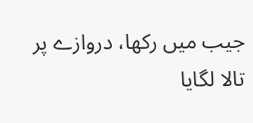جیب میں رکھا، دروازے پر تالا لگایا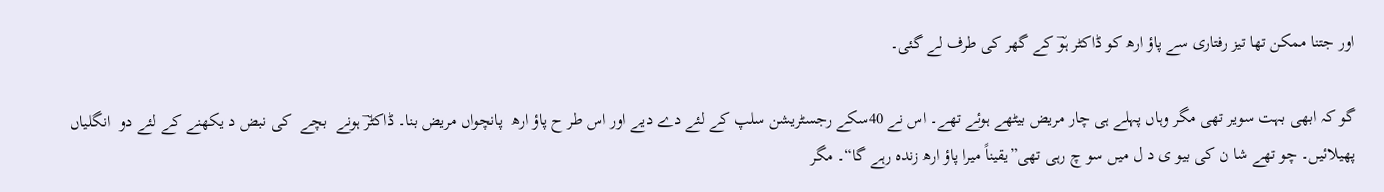اور جتنا ممکن تھا تیز رفتاری سے پاؤ ارھ کو ڈاکٹر ہوؔ کے گھر کی طرف لے گئی۔

گو کہ ابھی بہت سویر تھی مگر وہاں پہلے ہی چار مریض بیٹھے ہوئے تھے۔ اس نے 40سکے رجسٹریشن سلپ کے لئے دے دیے اور اس طر ح پاؤ ارھ  پانچواں مریض بنا۔ ڈاکٹرؔ ہونے  بچے  کی نبض د یکھنے کے لئے دو  انگلیاں پھیلائیں۔ چو تھے شا ن کی بیو ی د ل میں سو چ رہی تھی”یقیناً میرا پاؤ ارھ زندہ رہے گا“۔ مگر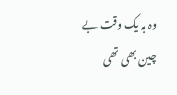وہ بہ یک وقت بے چین بھی تھی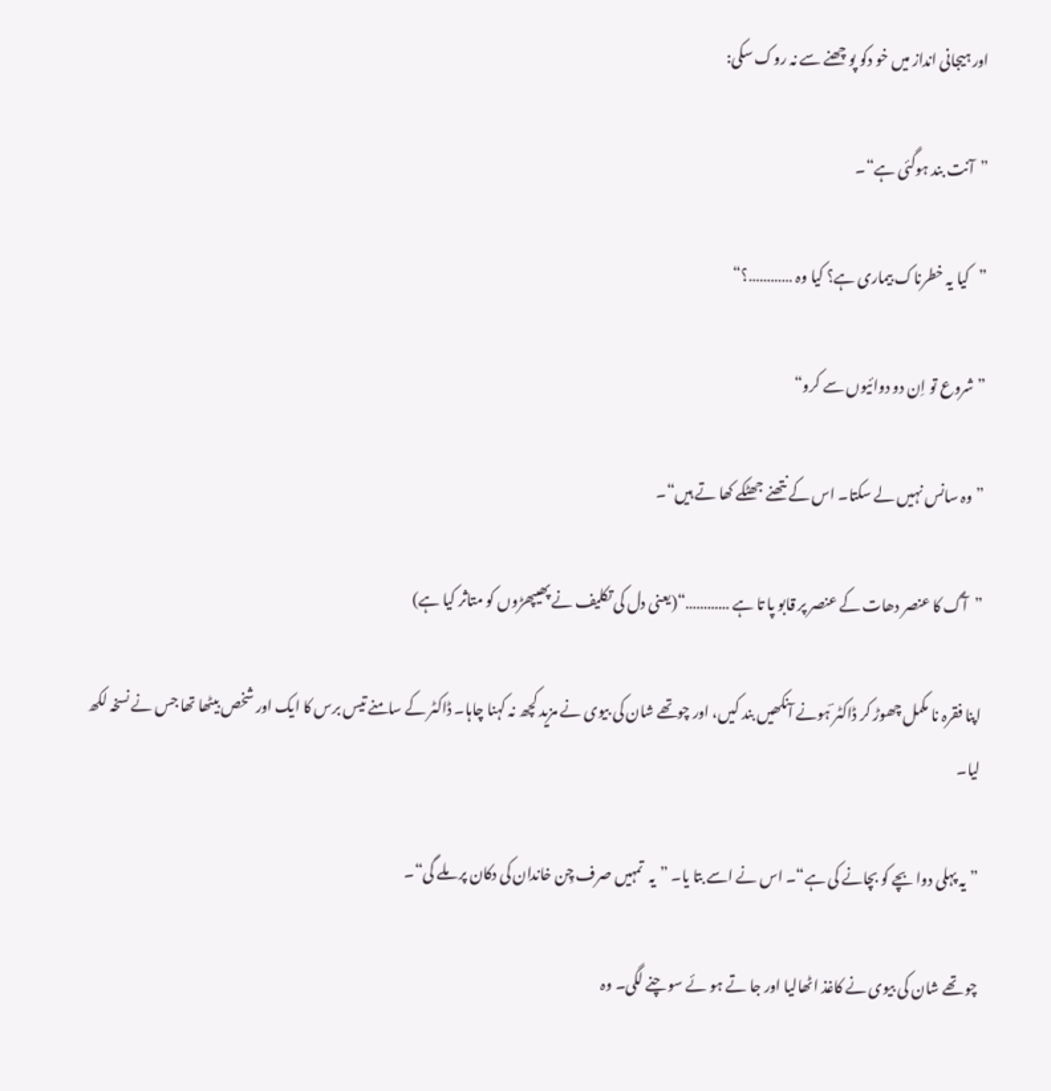اور ہیجانی انداز میں خو دکو پو چھنے سے نہ روک سکی:

”آنت بند ہوگئی ہے“۔

”کیا یہ خطرناک بیماری ہے؟ کیا وہ …………؟“

”شروع تو اِن دو دوائیوں سے کرو“

”وہ سانس نہیں لے سکتا۔ اس کے نتھنے جھٹکے کھا تے ہیں“۔

”آگ کا عنصر دھات کے عنصر پر قابو پا تا ہے …………“(یعنی دل کی تکلیف نے پھیپھڑوں کو متاثر کیا ہے)

اپنا فقرہ نا مکمل چھوڑ کر ڈاکٹر ؔہونے آنکھیں بند کیں، اور چوتھے شان کی بیوی نے مزید کچھ نہ کہنا چاہا۔ ڈاکٹر کے سامنے تیس برس کا ایک اور شخص بیٹھا تھا جس نے نسخہ لکھ لیا۔

”یہ پہلی دوا بچے کو بچانے کی ہے“۔ اس نے اسے بتا یا۔ ”یہ  تمہیں صرف چِن خاندان کی دکان پر ملے گی“۔

چو تھے شان کی بیوی نے کاغذ اٹھالیا اور جا تے ہو ئے سو چنے لگی۔ وہ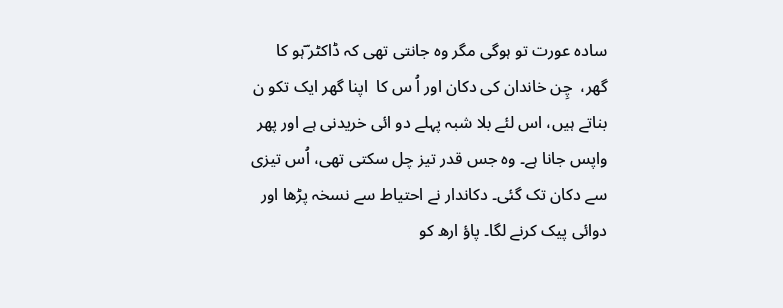سادہ عورت تو ہوگی مگر وہ جانتی تھی کہ ڈاکٹر ؔہو کا گھر،  چِن خاندان کی دکان اور اُ س کا  اپنا گھر ایک تکو ن بناتے ہیں، اس لئے بلا شبہ پہلے دو ائی خریدنی ہے اور پھر واپس جانا ہے۔ وہ جس قدر تیز چل سکتی تھی، اُس تیزی سے دکان تک گئی۔ دکاندار نے احتیاط سے نسخہ پڑھا اور دوائی پیک کرنے لگا۔ پاؤ ارھ کو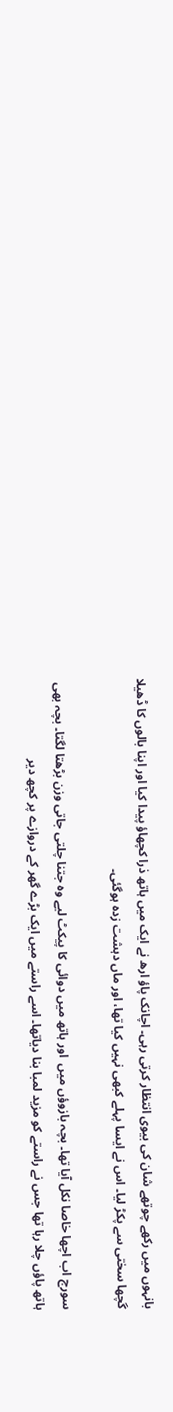بانہوں میں رکھے چوتھے شان کی بیوی انتظار کرتی رہی۔ اچانک پاؤ ارھ نے ایک میں ہاتھ ذرا کچھاؤ پیدا کیا اور اپنا بالوں کا ڈھیلا گچھا سختی سے پکڑ لیا۔ اس نے ایسا پہلے کبھی نہیں کیا تھا، اور ماں دہشت زدہ ہوگئی۔

سورج اب اچھا خاصا نکل آیا تھا۔ بچہ بازوؤں میں  اور ہاتھ میں دوائی کا پیکٹ لیے وہ جتنا چلتی جاتی وزن بڑھتا لگتا۔ بچہ بھی ہاتھ پاؤں چلا رہا تھا جس نے راستے کو مزید لمبا بنا دیاتھا۔ اسے راستے میں ایک بڑے گھر کے دروازے پر کچھ دیر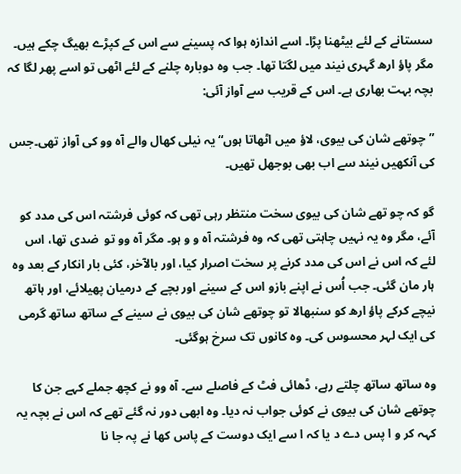سستانے کے لئے بیٹھنا پڑا۔ اسے اندازہ ہوا کہ پسینے سے اس کے کپڑے بھیگ چکے ہیں۔ مگر پاؤ ارھ گہری نیند میں لگتا تھا۔ جب وہ دوبارہ چلنے کے لئے اٹھی تو اسے پھر لگا کہ بچہ بہت بھاری ہے۔ اس کے قریب سے آواز آئی:

”چوتھے شان کی بیوی، لاؤ میں اٹھاتا ہوں“ یہ نیلی کھال والے آہ وو کی آواز تھی۔جس کی آنکھیں نیند سے اب بھی بوجھل تھیں۔

گو کہ چو تھے شان کی بیوی سخت منتظر رہی تھی کہ کوئی فرشتہ اس کی مدد کو آئے، مگر وہ یہ نہیں چاہتی تھی کہ وہ فرشتہ آہ و و ہو۔ مگر آہ وو تو  ضدی تھا، اس لئے کہ اس نے اس کی مدد کرنے پر سخت اصرار کیا، اور بالآخر، کئی بار انکار کے بعد وہ ہار مان گئی۔ جب اُس نے اپنے بازو اس کے سینے اور بچے کے درمیان پھیلائے، اور ہاتھ نیچے کرکے پاؤ ارھ کو سنبھالا تو چوتھے شان کی بیوی نے سینے کے ساتھ ساتھ گرمی کی ایک لہر محسوس کی۔ وہ کانوں تک سرخ ہوگئی۔

وہ ساتھ ساتھ چلتے رہے، ڈھائی فٹ کے فاصلے سے۔ آہ وو نے کچھ جملے کہے جن کا  چوتھے شان کی بیوی نے کوئی جواب نہ دیا۔ وہ ابھی دور نہ گئے تھے کہ اس نے بچہ یہ کہہ کر و ا پس دے د یا کہ ا سے ایک دوست کے پاس کھا نے پہ جا نا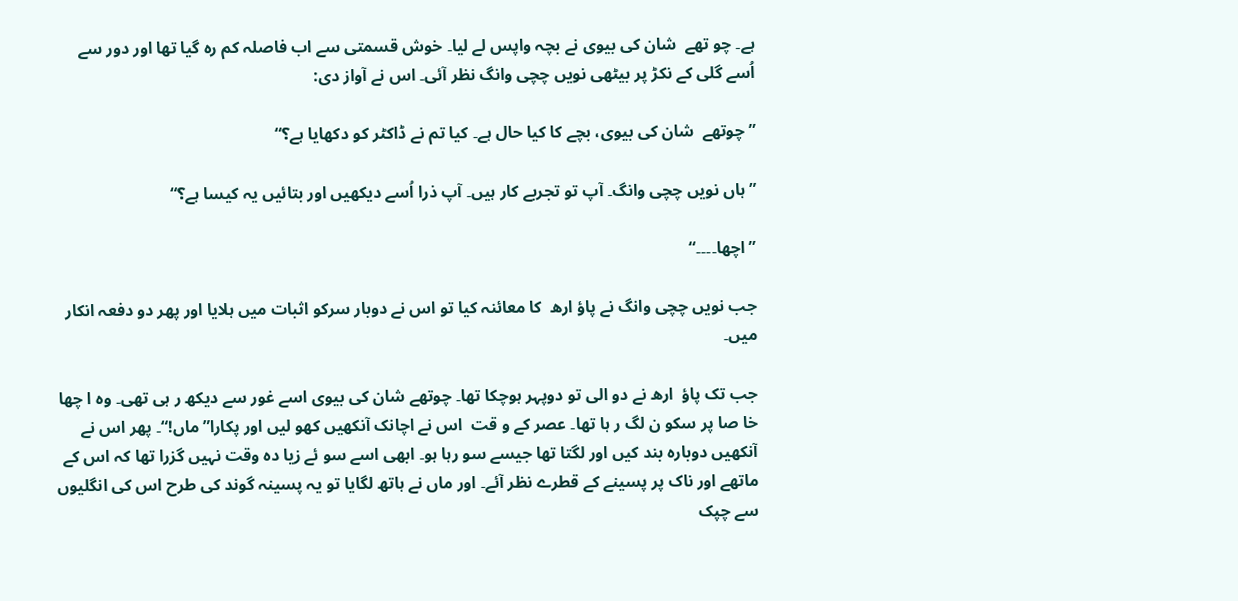ہے۔ چو تھے  شان کی بیوی نے بچہ واپس لے لیا۔ خوش قسمتی سے اب فاصلہ کم رہ گیا تھا اور دور سے اُسے گلی کے نکڑ پر بیٹھی نویں چچی وانگ نظر آئی۔ اس نے آواز دی:

”چوتھے  شان کی بیوی، بچے کا کیا حال ہے۔ کیا تم نے ڈاکٹر کو دکھایا ہے؟“

”ہاں نویں چچی وانگ۔ آپ تو تجربے کار ہیں۔ آپ ذرا اُسے دیکھیں اور بتائیں یہ کیسا ہے؟“

”اچھا۔۔۔۔“

جب نویں چچی وانگ نے پاؤ ارھ  کا معائنہ کیا تو اس نے دوبار سرکو اثبات میں ہلایا اور پھر دو دفعہ انکار میں۔

جب تک پاؤ  ارھ نے دو الی تو دوپہر ہوچکا تھا۔ چوتھے شان کی بیوی اسے غور سے دیکھ ر ہی تھی۔ وہ ا چھا  خا صا پر سکو ن لگ ر ہا تھا۔ عصر کے و قت  اس نے اچانک آنکھیں کھو لیں اور پکارا”ماں!“۔ پھر اس نے آنکھیں دوبارہ بند کیں اور لگتا تھا جیسے سو رہا ہو۔ ابھی اسے سو ئے زیا دہ وقت نہیں گزرا تھا کہ اس کے ماتھے اور ناک پر پسینے کے قطرے نظر آئے۔ اور ماں نے ہاتھ لگایا تو یہ پسینہ گوند کی طرح اس کی انگلیوں سے چپک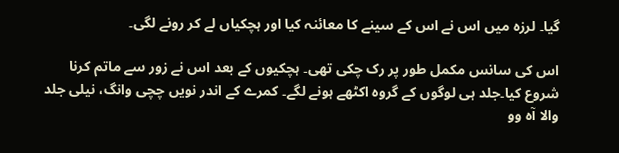گیا۔ لرزہ میں اس نے اس کے سینے کا معائنہ کیا اور ہچکیاں لے کر رونے لگی۔

اس کی سانس مکمل طور پر رک چکی تھی۔ ہچکیوں کے بعد اس نے زور سے ماتم کرنا شروع کیا۔جلد ہی لوگوں کے گروہ اکٹھے ہونے لگے۔ کمرے کے اندر نویں چچی وانگ، نیلی جلد والا آہ وو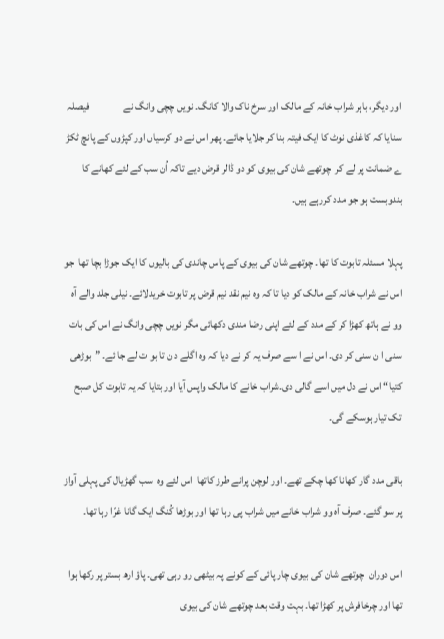اور دیگر، باہر شراب خانہ کے مالک اور سرخ ناک والا کانگ۔ نویں چچی وانگ نے                فیصلہ سنایا کہ کاغذی نوٹ کا ایک فیتہ بنا کر جلایا جائے۔ پھر اس نے دو کرسیاں اور کپڑوں کے پانچ ٹکڑ ے ضمانت پر لے کر  چوتھے شان کی بیوی کو دو ڈالر قرض دیے تاکہ اُن سب کے لئے کھانے کا بندوبست ہو جو مدد کررہے ہیں۔

پہلا مسئلہ تابوت کا تھا۔ چوتھے شان کی بیوی کے پاس چاندی کی بالیوں کا ایک جوڑا بچا تھا  جو اس نے شراب خانہ کے مالک کو دیا تا کہ وہ نیم نقد نیم قرض پر تابوت خریدلائے۔ نیلی جلد والے آہ وو نے ہاتھ کھڑا کر کے مدد کے لئے اپنی رضا مندی دکھائی مگر نویں چچی وانگ نے اس کی بات سنی ا ن سنی کر دی۔ اس نے ا سے صرف یہ کر نے دیا کہ وہ اگلے د ن تا بو ت لے جا ئے۔ ”بوڑھی کتیا“ اس نے دل میں اسے گالی دی۔شراب خانے کا مالک واپس آیا اور بتایا کہ یہ تابوت کل صبح تک تیار ہوسکے گی۔

باقی مدد گار کھانا کھا چکے تھے۔ اور لوچن پرانے طرز کاتھا  اس لئے وہ  سب گھڑیال کی پہلی آواز پر سو گئے۔ صرف آہ وو شراب خانے میں شراب پی رہا تھا اور بوڑھا کُنگ ایک گانا غرّا رہا تھا۔

اس دوران  چوتھے شان کی بیوی چار پائی کے کونے پہ بیٹھی رو رہی تھی۔ پاؤ ارھ بستر پر رکھا ہوا تھا اور چرخافرش پر کھڑا تھا۔ بہت وقت بعد چوتھے شان کی بیوی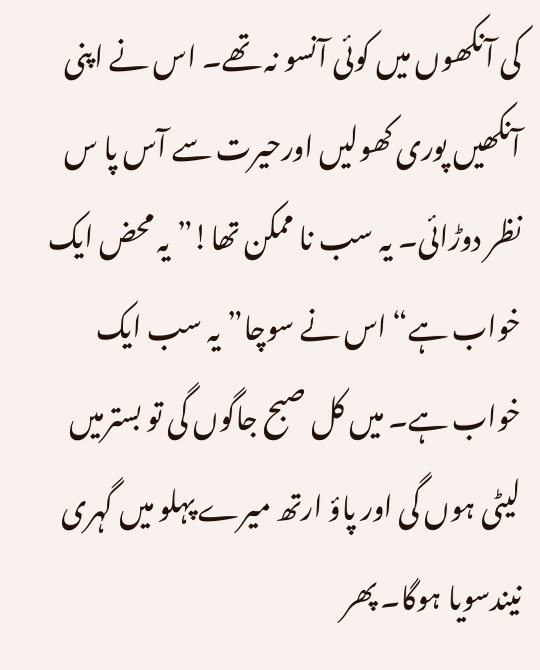کی آنکھوں میں کوئی آنسو نہ تھے۔ اس نے اپنی آنکھیں پوری کھولیں اورحیرت سے آس پا س نظر دوڑائی۔ یہ سب نا ممکن تھا!”یہ محض ایک خواب ہے“ اس نے سوچا”یہ سب ایک خواب ہے۔ میں کل صبح جاگوں گی تو بسترمیں لیٹی ہوں گی اور پاؤ ارتھ میرے پہلو میں گہری نیندسویا ہوگا۔ پھر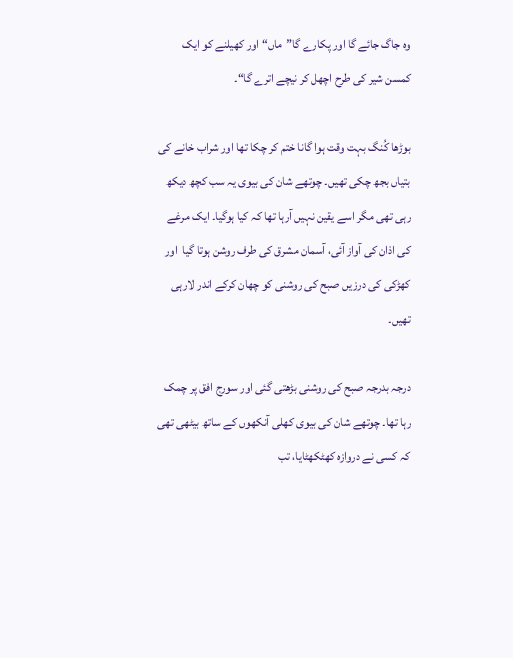وہ جاگ جائے گا اور پکارے گا”ماں“ اور کھیلنے کو ایک کمسن شیر کی طرح اچھل کر نیچے اترے گا“۔

بوڑھا کُنگ بہت وقت ہوا گانا ختم کر چکا تھا اور شراب خانے کی بتیاں بجھ چکی تھیں۔ چوتھے شان کی بیوی یہ سب کچھ دیکھ رہی تھی مگر اسے یقین نہیں آرہا تھا کہ کیا ہوگیا۔ ایک مرغے کی اذان کی آواز آئی، آسمان مشرق کی طرف روشن ہوتا گیا  اور کھڑکی کی درزیں صبح کی روشنی کو چھان کرکے اندر لارہی تھیں۔

درجہ بدرجہ صبح کی روشنی بڑھتی گئی اور سورج افق پر چمک رہا تھا۔ چوتھے شان کی بیوی کھلی آنکھوں کے ساتھ بیٹھی تھی کہ کسی نے دروازہ کھٹکھٹایا، تب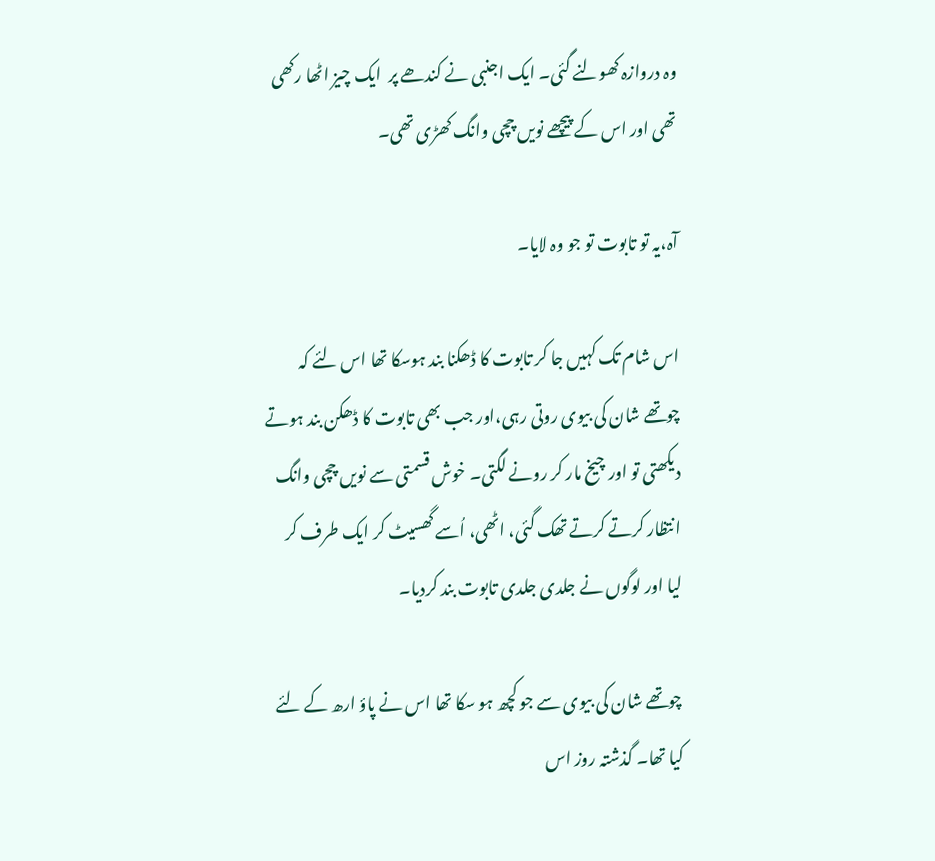وہ دروازہ کھولنے گئی۔ ایک اجنبی نے کندھے پر  ایک چیز اٹھا رکھی تھی اور اس کے پیچھے نویں چچی وانگ کھڑی تھی۔

آہ،یہ تو تابوت تو جو وہ لایا۔

اس شام تک کہیں جا کر تابوت کا ڈھکنا بند ہوسکا تھا اس لئے کہ چوتھے شان کی بیوی روتی رہی،اور جب بھی تابوت کا ڈھکن بند ہوتے دیکھتی تو اور چیخ مار کر رونے لگتی۔ خوش قسمتی سے نویں چچی وانگ انتظار کرتے کرتے تھک گئی، اٹھی، اُسے گھسیٹ کر ایک طرف کر لیا اور لوگوں نے جلدی جلدی تابوت بند کردیا۔

چوتھے شان کی بیوی سے جو کچھ ہو سکا تھا اس نے پاؤ ارھ کے لئے کیا تھا۔ گذشتہ روز اس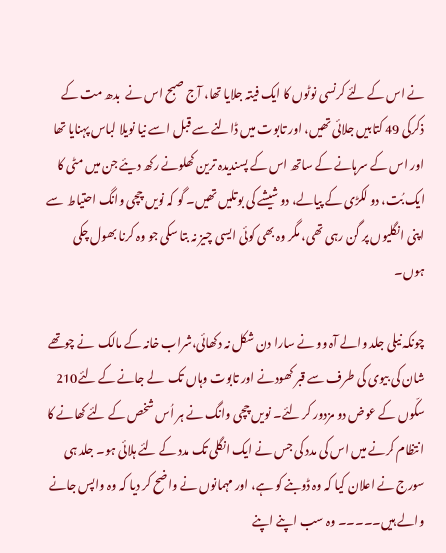نے اس کے لئے کرنسی نوٹوں کا ایک فیتہ جلایا تھا، آج صبح اس نے  بدھ مت کے ذکرکی 49 کتابیں جلائی تھیں، اور تابوت میں ڈالنے سے قبل اسے نیا نویلا لباس پہنایا تھا اور اس کے سرہانے کے ساتھ اس کے پسندیدہ ترین کھلونے رکھ دیئے جن میں مٹی کا ایک بُت، دو لکڑی کے پیالے، دو شیشے کی بوتلیں تھیں۔ گو کہ نویں چچی وانگ احتیاط  سے اپنی انگلیوں پر گن رہی تھی، مگر وہ بھی کوئی ایسی چیز نہ بتا سکی جو وہ کرنا بھول چکی ہوں۔

چونکہ نیلی جلد والے آہ وو نے سارا دن شکل نہ دکھائی،شراب خانہ کے مالک  نے چوتھے شان کی بیوی کی طرف سے قبر کھودنے اور تابوت وہاں تک  لے جانے کے لئے210 سکّوں کے عوض دو مزدور کر لئے۔ نویں چچی وانگ نے ہر اُس شخص کے لئے کھانے کا انتظام کرنے میں اس کی مدد کی جس نے ایک انگلی تک مدد کے لئے ہلائی ہو۔ جلد ہی سورج نے اعلان کیا کہ وہ ڈوبنے کو ہے، اور مہمانوں نے واضح کر دیا کہ وہ واپس جانے والے ہیں۔۔۔۔۔ وہ سب اپنے اپنے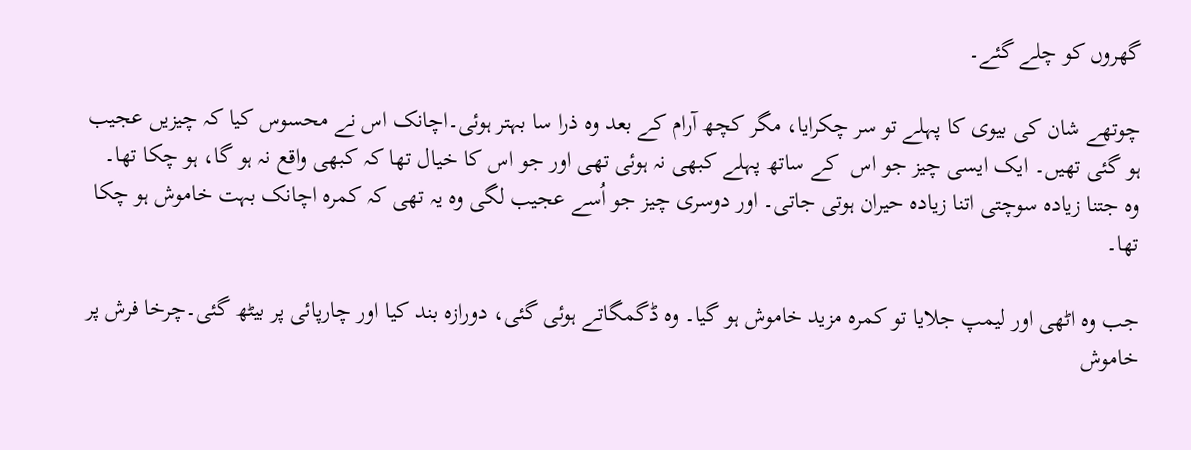گھروں کو چلے گئے۔

چوتھے شان کی بیوی کا پہلے تو سر چکرایا، مگر کچھ آرام کے بعد وہ ذرا سا بہتر ہوئی۔اچانک اس نے محسوس کیا کہ چیزیں عجیب ہو گئی تھیں۔ ایک ایسی چیز جو اس  کے ساتھ پہلے کبھی نہ ہوئی تھی اور جو اس کا خیال تھا کہ کبھی واقع نہ ہو گا، ہو چکا تھا۔ وہ جتنا زیادہ سوچتی اتنا زیادہ حیران ہوتی جاتی۔ اور دوسری چیز جو اُسے عجیب لگی وہ یہ تھی کہ کمرہ اچانک بہت خاموش ہو چکا تھا۔

جب وہ اٹھی اور لیمپ جلایا تو کمرہ مزید خاموش ہو گیا۔ وہ ڈگمگاتے ہوئی گئی، دورازہ بند کیا اور چارپائی پر بیٹھ گئی۔چرخا فرش پر خاموش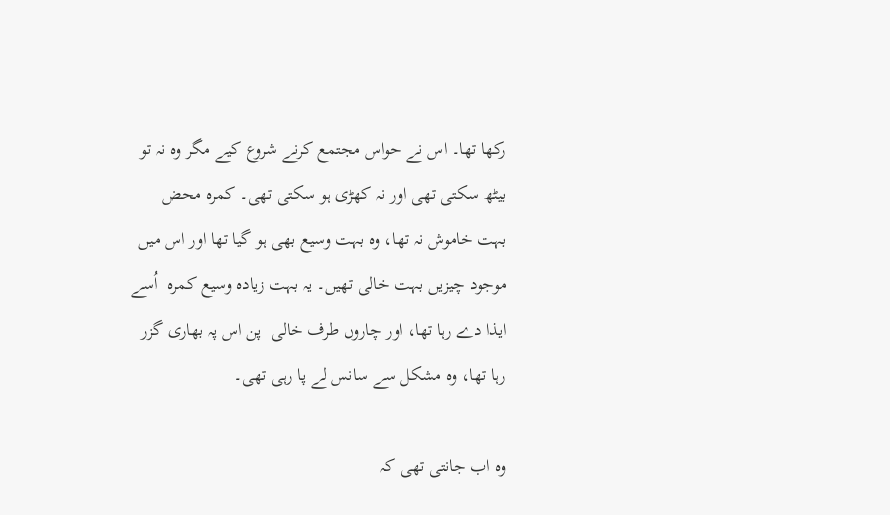رکھا تھا۔ اس نے حواس مجتمع کرنے شروع کیے مگر وہ نہ تو بیٹھ سکتی تھی اور نہ کھڑی ہو سکتی تھی۔ کمرہ محض بہت خاموش نہ تھا، وہ بہت وسیع بھی ہو گیا تھا اور اس میں موجود چیزیں بہت خالی تھیں۔ یہ بہت زیادہ وسیع کمرہ  اُسے ایذا دے رہا تھا، اور چاروں طرف خالی  پن اس پہ بھاری گزر رہا تھا، وہ مشکل سے سانس لے پا رہی تھی۔

وہ اب جانتی تھی کہ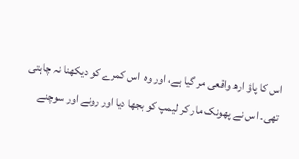اس کا پاؤ ارھ واقعی مر گیا ہے، اور وہ  اس کمرے کو دیکھنا نہ چاہتی تھی۔ اس نے پھونک مار کر لیمپ کو بجھا دیا اور رونے اور سوچنے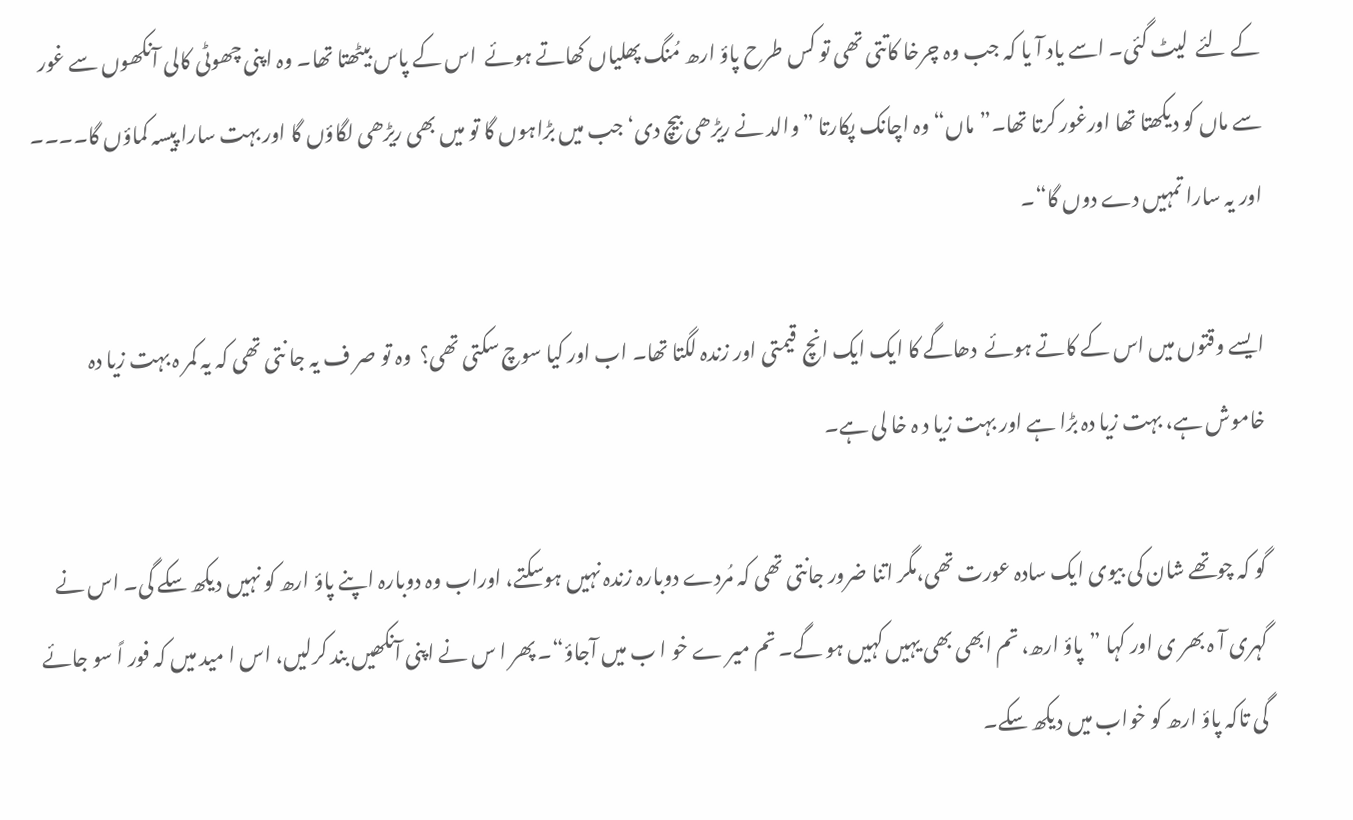کے لئے  لیٹ گئی۔ اسے یاد آ یا کہ جب وہ چرخا کاتتی تھی تو کس طرح پاؤ ارھ مُنگ پھلیاں کھاتے ہوئے  اس کے پاس بیٹھتا تھا۔ وہ اپنی چھوٹی کالی آنکھوں سے غور سے ماں کو دیکھتا تھا اورغور کرتا تھا۔”ماں“ وہ اچانک پکارتا ”والد نے ریڑھی بیچ دی‘ جب میں بڑاہوں گا تو میں بھی ریڑھی لگاؤں گا اور بہت سارا پیسہ کماؤں گا۔۔۔۔ اور یہ سارا تمہیں دے دوں گا“۔

ایسے وقتوں میں اس کے کاتے ہوئے  دھاگے کا ایک ایک انچ  قیمتی اور زندہ لگتا تھا۔ اب اور کیا سوچ سکتی تھی؟  وہ تو صر ف یہ جا نتی تھی کہ یہ کمر ہ بہت زیا دہ خاموش ہے، بہت زیا دہ بڑا ہے اور بہت زیا د ہ خا لی ہے۔

گو کہ چوتھے شان کی بیوی ایک سادہ عورت تھی،مگر اتنا ضرور جانتی تھی کہ مُردے دوبارہ زندہ نہیں ہوسکتے، اوراب وہ دوبارہ اپنے پاؤ ارھ کو نہیں دیکھ سکے گی۔ اس نے گہری آ ہ بھر ی اور کہا ”پاؤ ارھ، تم ابھی بھی یہیں کہیں ہو گے۔ تم میر ے خو ا ب میں آجاؤ“۔ پھر ا س نے اپنی آنکھیں بند کرلیں، اس ا مید میں کہ فور اً سو جائے گی تاکہ پاؤ ارھ کو خواب میں دیکھ سکے۔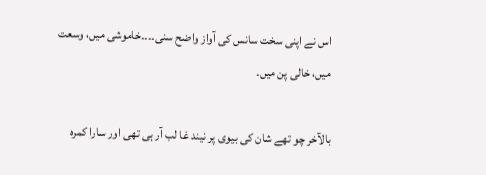اس نے اپنی سخت سانس کی آواز واضح سنی۔۔۔۔خاموشی میں، وسعت میں، خالی پن میں۔

بالآخر چو تھے شان کی بیوی پر نیند غا لب آر ہی تھی اور سارا کمرہ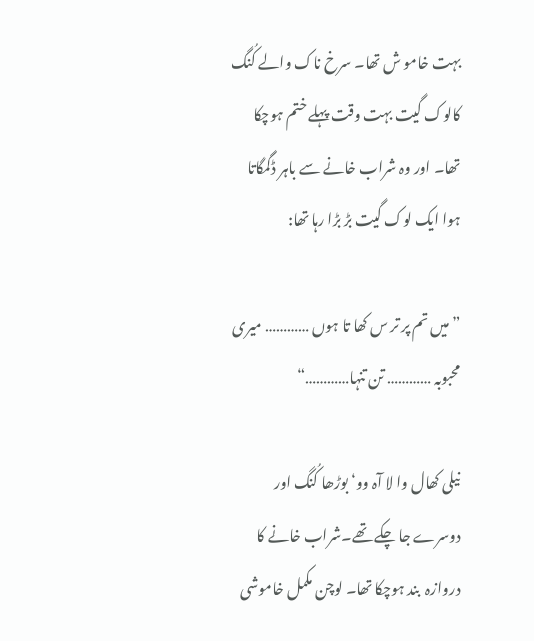بہت خامو ش تھا۔ سرخ ناک والے کُنگ کالوک گیت بہت وقت پہلے ختم ہوچکا تھا۔ اور وہ شراب خانے سے باہر ڈگمگاتا ہوا ایک لوک گیت بڑ بڑا رہا تھا:

”میں تم پر تر س کھا تا ہوں ………… میری محبوبہ ………… تن تنہا…………“

نیلی کھال وا لا آہ وو‘ بوڑھا کُنگ اور دوسرے جا چکے تھے۔شراب خانے کا دروازہ  بند ہوچکا تھا۔ لوچن مکمل خاموشی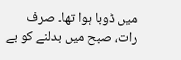میں ڈوبا ہوا تھا۔ صرف رات، صبح میں بدلنے کو بے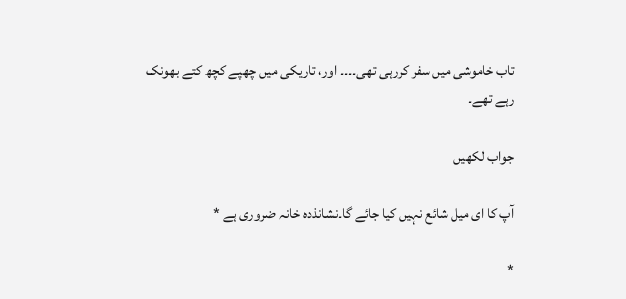تاب خاموشی میں سفر کررہی تھی۔۔۔۔ اور، تاریکی میں چھپے کچھ کتے بھونک رہے تھے۔

جواب لکھیں

آپ کا ای میل شائع نہیں کیا جائے گا۔نشانذدہ خانہ ضروری ہے *

*